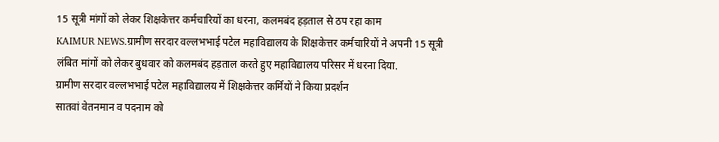15 सूत्री मांगों को लेकर शिक्षकेत्तर कर्मचारियों का धरना, कलमबंद हड़ताल से ठप रहा काम
KAIMUR NEWS.ग्रामीण सरदार वल्लभभाई पटेल महाविद्यालय के शिक्षकेत्तर कर्मचारियों ने अपनी 15 सूत्री लंबित मांगों को लेकर बुधवार को कलमबंद हड़ताल करते हुए महाविद्यालय परिसर में धरना दिया.
ग्रामीण सरदार वल्लभभाई पटेल महाविद्यालय में शिक्षकेत्तर कर्मियों ने किया प्रदर्शन
सातवां वेतनमान व पदनाम को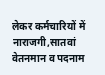लेकर कर्मचारियों में नाराजगी,सातवां वेतनमान व पदनाम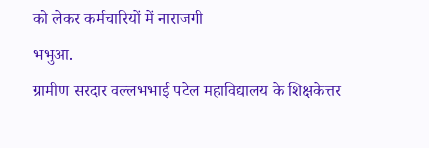को लेकर कर्मचारियों में नाराजगी
भभुआ.
ग्रामीण सरदार वल्लभभाई पटेल महाविद्यालय के शिक्षकेत्तर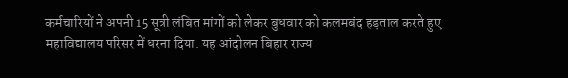कर्मचारियों ने अपनी 15 सूत्री लंबित मांगों को लेकर बुधवार को कलमबंद हड़ताल करते हुए महाविद्यालय परिसर में धरना दिया. यह आंदोलन बिहार राज्य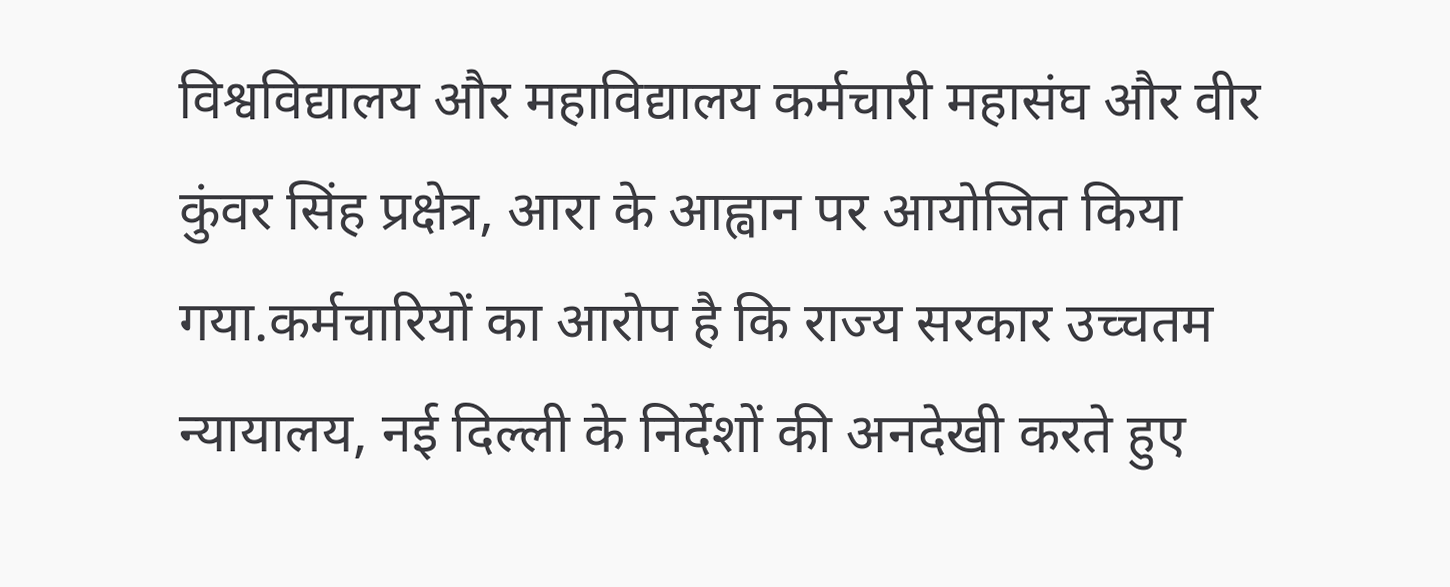विश्वविद्यालय और महाविद्यालय कर्मचारी महासंघ और वीर कुंवर सिंह प्रक्षेत्र, आरा के आह्वान पर आयोजित किया गया.कर्मचारियों का आरोप है कि राज्य सरकार उच्चतम न्यायालय, नई दिल्ली के निर्देशों की अनदेखी करते हुए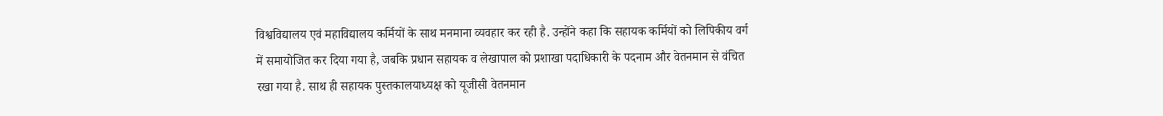विश्वविद्यालय एवं महाविद्यालय कर्मियों के साथ मनमाना व्यवहार कर रही है. उन्होंने कहा कि सहायक कर्मियों को लिपिकीय वर्ग में समायोजित कर दिया गया है, जबकि प्रधान सहायक व लेखापाल को प्रशाखा पदाधिकारी के पदनाम और वेतनमान से वंचित रखा गया है. साथ ही सहायक पुस्तकालयाध्यक्ष को यूजीसी वेतनमान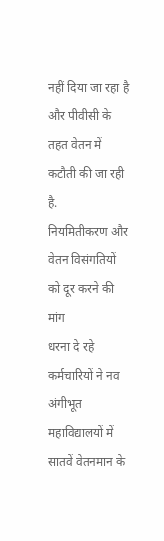नहीं दिया जा रहा है और पीवीसी के तहत वेतन में कटौती की जा रही है.
नियमितीकरण और वेतन विसंगतियों को दूर करने की मांग
धरना दे रहे कर्मचारियों ने नव अंगीभूत महाविद्यालयों में सातवें वेतनमान के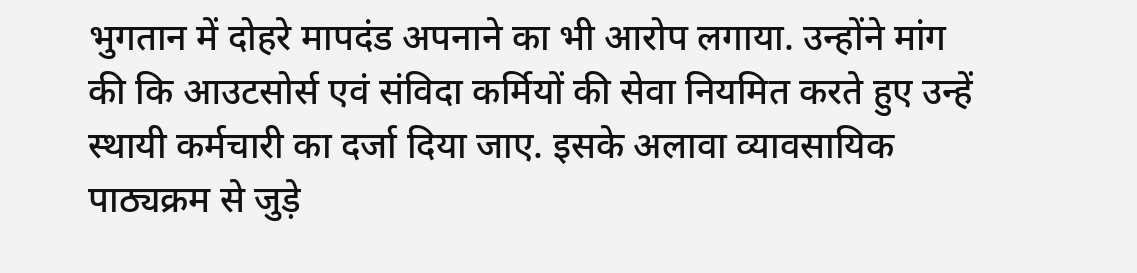भुगतान में दोहरे मापदंड अपनाने का भी आरोप लगाया. उन्होंने मांग की कि आउटसोर्स एवं संविदा कर्मियों की सेवा नियमित करते हुए उन्हें स्थायी कर्मचारी का दर्जा दिया जाए. इसके अलावा व्यावसायिक पाठ्यक्रम से जुड़े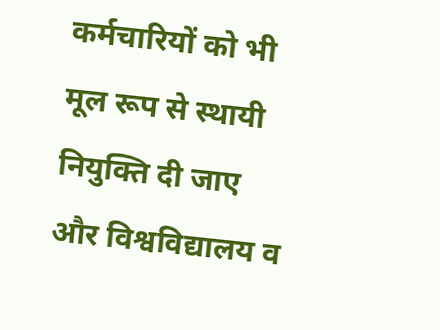कर्मचारियों को भी मूल रूप से स्थायी नियुक्ति दी जाए और विश्वविद्यालय व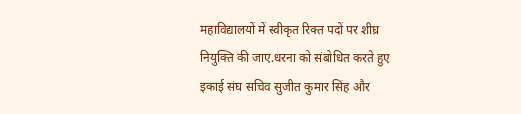महाविद्यालयों में स्वीकृत रिक्त पदों पर शीघ्र नियुक्ति की जाए.धरना को संबोधित करते हुए इकाई संघ सचिव सुजीत कुमार सिंह और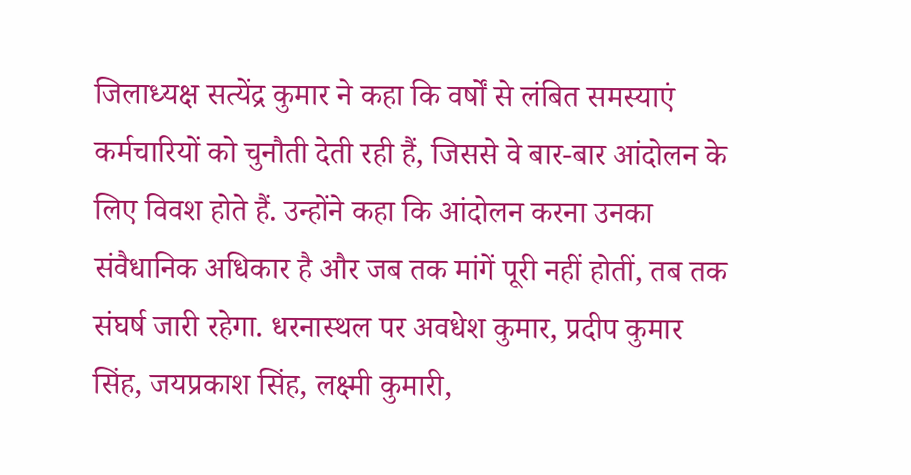जिलाध्यक्ष सत्येंद्र कुमार ने कहा कि वर्षों से लंबित समस्याएं कर्मचारियों को चुनौती देती रही हैं, जिससे वे बार-बार आंदोलन के लिए विवश होते हैं. उन्होंने कहा कि आंदोलन करना उनका संवैधानिक अधिकार है और जब तक मांगें पूरी नहीं होतीं, तब तक संघर्ष जारी रहेगा. धरनास्थल पर अवधेश कुमार, प्रदीप कुमार सिंह, जयप्रकाश सिंह, लक्ष्मी कुमारी,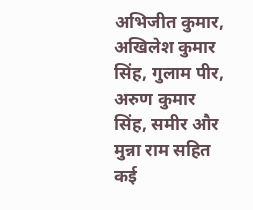अभिजीत कुमार, अखिलेश कुमार सिंह, गुलाम पीर, अरुण कुमार सिंह, समीर और मुन्ना राम सहित कई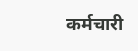कर्मचारी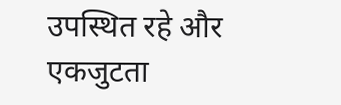उपस्थित रहे और एकजुटता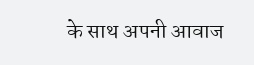के साथ अपनी आवाज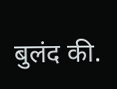बुलंद की.